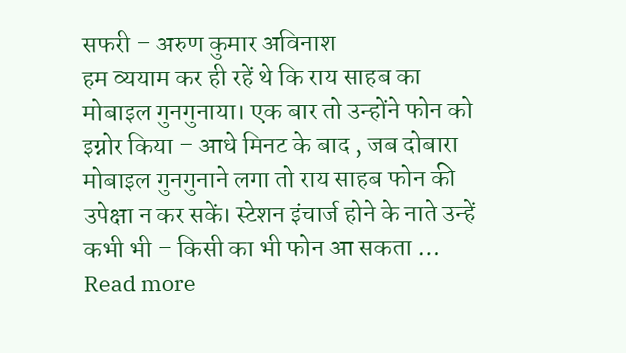सफरी – अरुण कुमार अविनाश
हम व्ययाम कर ही रहें थे कि राय साहब का मोबाइल गुनगुनाया। एक बार तो उन्होंने फोन को इग्नोर किया – आधे मिनट के बाद , जब दोबारा मोबाइल गुनगुनाने लगा तो राय साहब फोन की उपेक्षा न कर सकें। स्टेशन इंचार्ज होने के नाते उन्हें कभी भी – किसी का भी फोन आ सकता … Read more